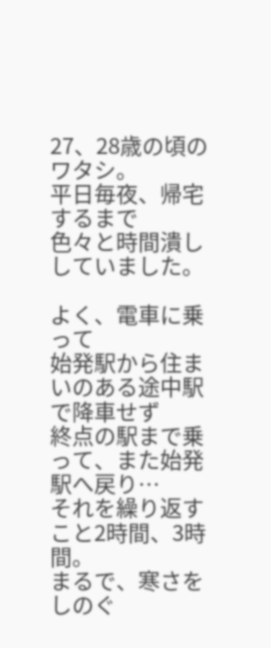27、28歳の頃のワタシ。
平日毎夜、帰宅するまで
色々と時間潰ししていました。

よく、電車に乗って
始発駅から住まいのある途中駅で降車せず
終点の駅まで乗って、また始発駅へ戻り…
それを繰り返すこと2時間、3時間。
まるで、寒さをしのぐ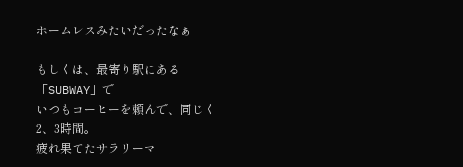ホームレスみたいだったなぁ

もしくは、最寄り駅にある「SUBWAY」で
いつもコーヒーを頼んで、同じく2、3時間。
疲れ果てたサラリーマ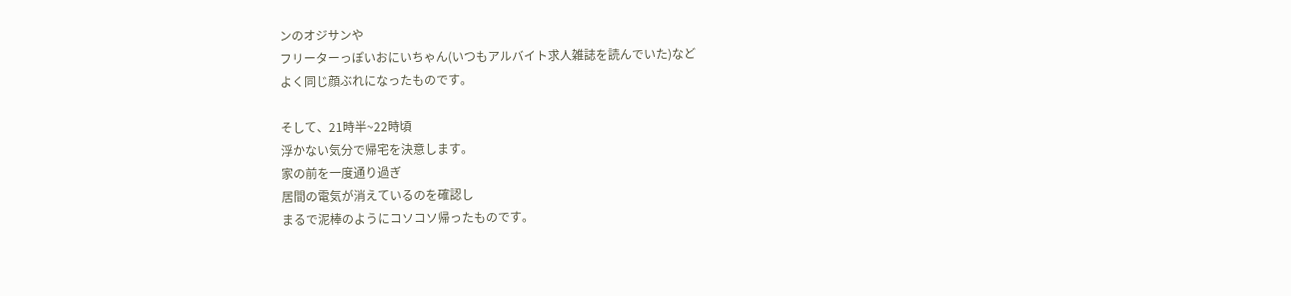ンのオジサンや
フリーターっぽいおにいちゃん(いつもアルバイト求人雑誌を読んでいた)など
よく同じ顔ぶれになったものです。

そして、21時半~22時頃
浮かない気分で帰宅を決意します。
家の前を一度通り過ぎ
居間の電気が消えているのを確認し
まるで泥棒のようにコソコソ帰ったものです。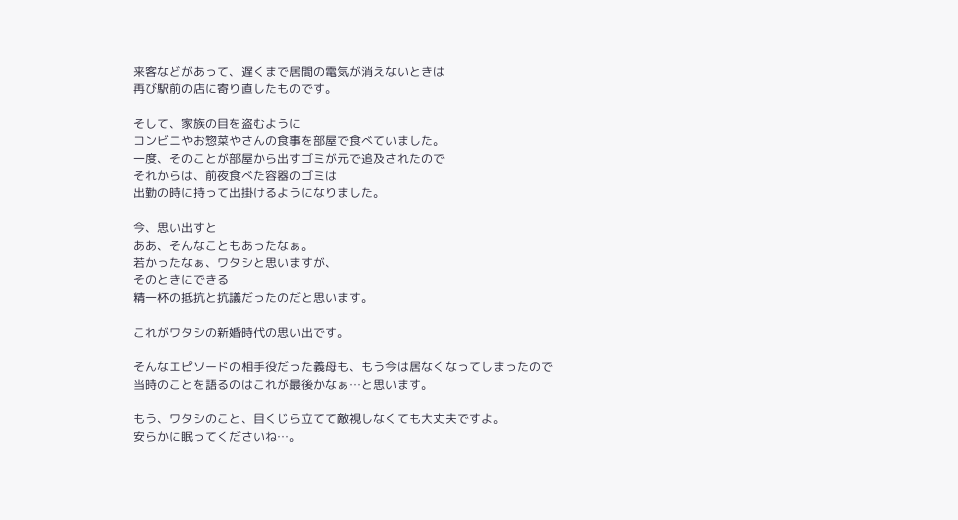来客などがあって、遅くまで居間の電気が消えないときは
再び駅前の店に寄り直したものです。

そして、家族の目を盗むように
コンビニやお惣菜やさんの食事を部屋で食べていました。
一度、そのことが部屋から出すゴミが元で追及されたので
それからは、前夜食べた容器のゴミは
出勤の時に持って出掛けるようになりました。

今、思い出すと
ああ、そんなこともあったなぁ。
若かったなぁ、ワタシと思いますが、
そのときにできる
精一杯の抵抗と抗議だったのだと思います。

これがワタシの新婚時代の思い出です。

そんなエピソードの相手役だった義母も、もう今は居なくなってしまったので
当時のことを語るのはこれが最後かなぁ…と思います。

もう、ワタシのこと、目くじら立てて敵視しなくても大丈夫ですよ。
安らかに眠ってくださいね…。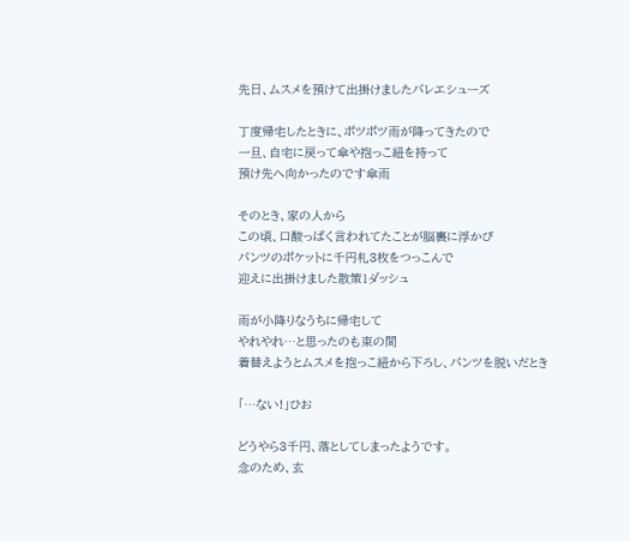先日、ムスメを預けて出掛けましたバレエシューズ

丁度帰宅したときに、ポツポツ雨が降ってきたので
一旦、自宅に戻って傘や抱っこ紐を持って
預け先へ向かったのです傘雨

そのとき、家の人から
この頃、口酸っぱく言われてたことが脳裏に浮かび
パンツのポケットに千円札3枚をつっこんで
迎えに出掛けました散策1ダッシュ

雨が小降りなうちに帰宅して
やれやれ…と思ったのも束の間
着替えようとムスメを抱っこ紐から下ろし、パンツを脱いだとき

「…ない!」ひお

どうやら3千円、落としてしまったようです。
念のため、玄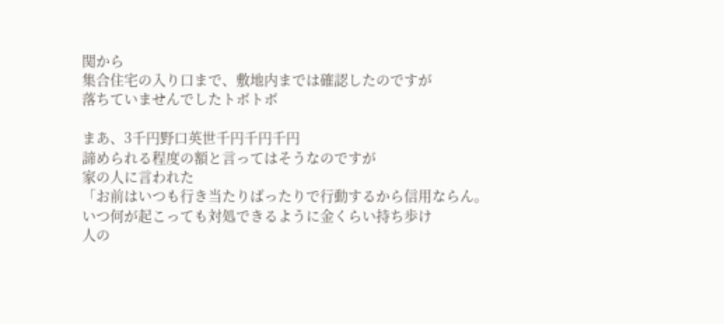関から
集合住宅の入り口まで、敷地内までは確認したのですが
落ちていませんでしたトボトボ

まあ、3千円野口英世千円千円千円
諦められる程度の額と言ってはそうなのですが
家の人に言われた
「お前はいつも行き当たりばったりで行動するから信用ならん。
いつ何が起こっても対処できるように金くらい持ち歩け
人の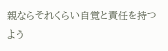親ならそれくらい自覚と責任を持つよう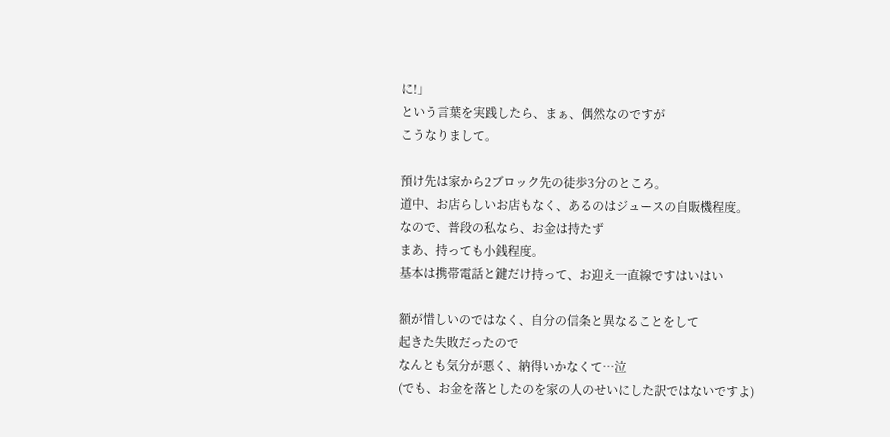に!」
という言葉を実践したら、まぁ、偶然なのですが
こうなりまして。

預け先は家から2ブロック先の徒歩3分のところ。
道中、お店らしいお店もなく、あるのはジュースの自販機程度。
なので、普段の私なら、お金は持たず
まあ、持っても小銭程度。
基本は携帯電話と鍵だけ持って、お迎え一直線ですはいはい

額が惜しいのではなく、自分の信条と異なることをして
起きた失敗だったので
なんとも気分が悪く、納得いかなくて…泣
(でも、お金を落としたのを家の人のせいにした訳ではないですよ)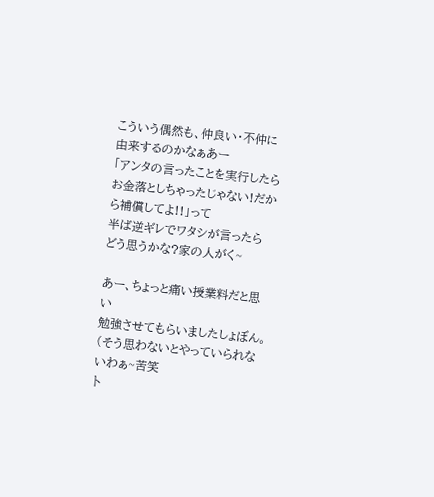こういう偶然も、仲良い・不仲に由来するのかなぁあー
「アンタの言ったことを実行したら
お金落としちゃったじゃない!だから補償してよ!!」って
半ば逆ギレでワタシが言ったら
どう思うかな?家の人がく~

あー、ちょっと痛い授業料だと思い
勉強させてもらいましたしょぼん。
(そう思わないとやっていられないわぁ~苦笑
ト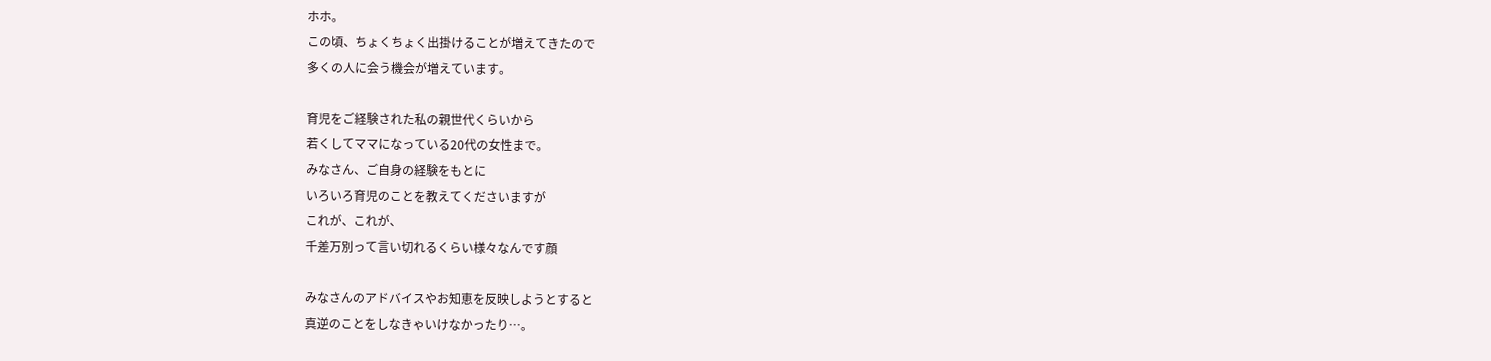ホホ。
この頃、ちょくちょく出掛けることが増えてきたので
多くの人に会う機会が増えています。

育児をご経験された私の親世代くらいから
若くしてママになっている20代の女性まで。
みなさん、ご自身の経験をもとに
いろいろ育児のことを教えてくださいますが
これが、これが、
千差万別って言い切れるくらい様々なんです顔

みなさんのアドバイスやお知恵を反映しようとすると
真逆のことをしなきゃいけなかったり…。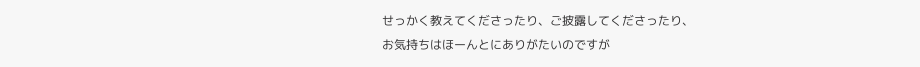せっかく教えてくださったり、ご披露してくださったり、
お気持ちはほーんとにありがたいのですが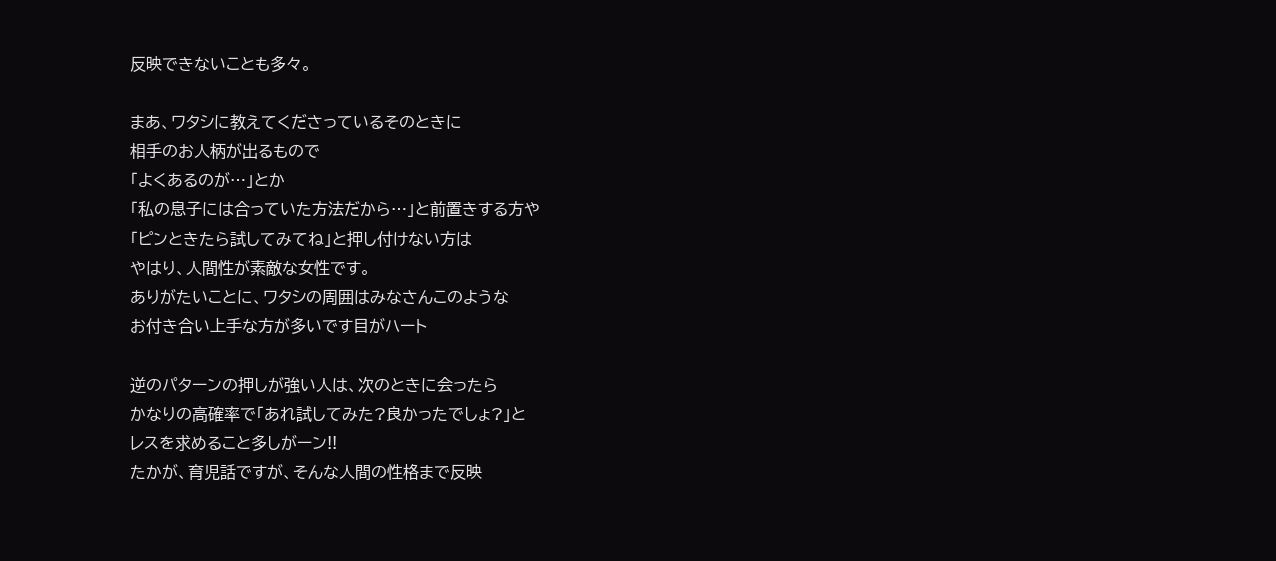反映できないことも多々。

まあ、ワタシに教えてくださっているそのときに
相手のお人柄が出るもので
「よくあるのが…」とか
「私の息子には合っていた方法だから…」と前置きする方や
「ピンときたら試してみてね」と押し付けない方は
やはり、人間性が素敵な女性です。
ありがたいことに、ワタシの周囲はみなさんこのような
お付き合い上手な方が多いです目がハート

逆のパターンの押しが強い人は、次のときに会ったら
かなりの高確率で「あれ試してみた?良かったでしょ?」と
レスを求めること多しがーン!!
たかが、育児話ですが、そんな人間の性格まで反映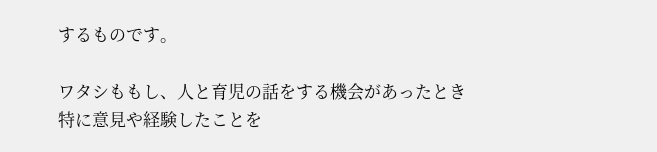するものです。

ワタシももし、人と育児の話をする機会があったとき
特に意見や経験したことを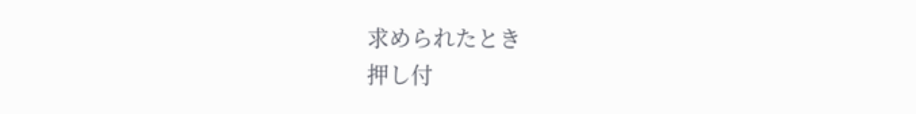求められたとき
押し付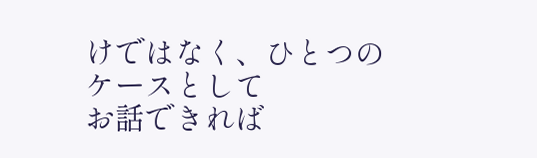けではなく、ひとつのケースとして
お話できれば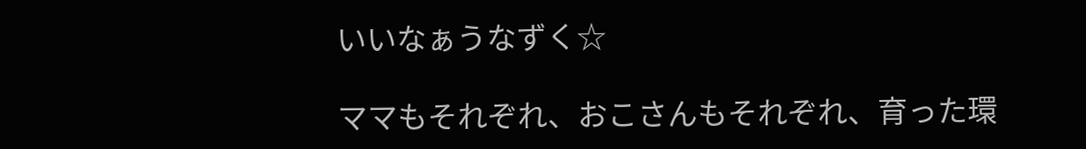いいなぁうなずく☆

ママもそれぞれ、おこさんもそれぞれ、育った環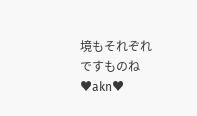境もそれぞれ
ですものね♥akn♥